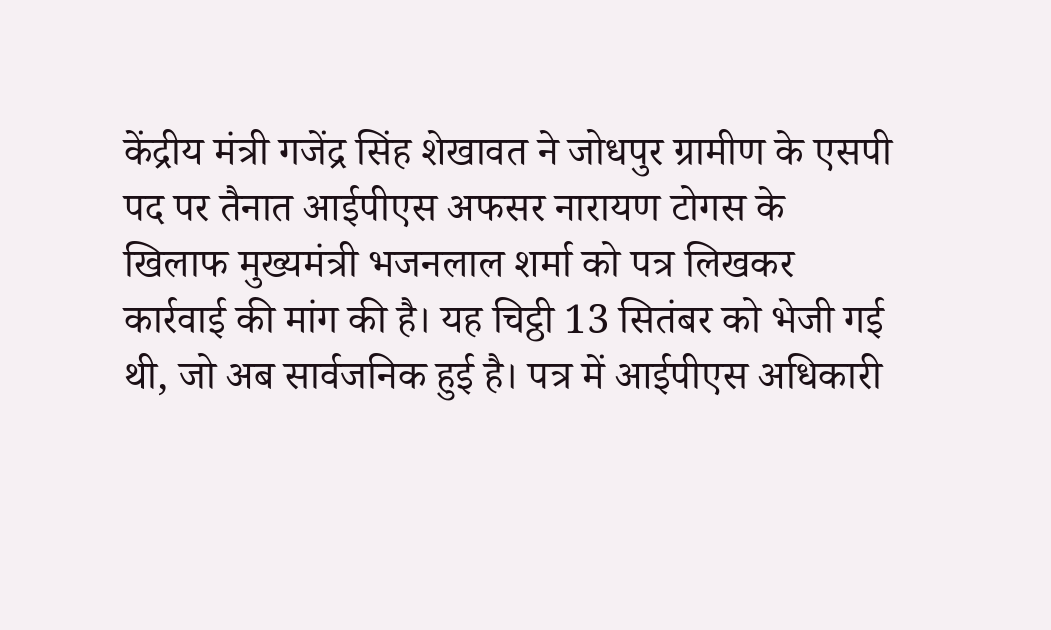केंद्रीय मंत्री गजेंद्र सिंह शेखावत ने जोधपुर ग्रामीण के एसपी पद पर तैनात आईपीएस अफसर नारायण टोगस के खिलाफ मुख्यमंत्री भजनलाल शर्मा को पत्र लिखकर कार्रवाई की मांग की है। यह चिट्ठी 13 सितंबर को भेजी गई थी, जो अब सार्वजनिक हुई है। पत्र में आईपीएस अधिकारी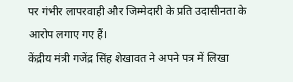पर गंभीर लापरवाही और जिम्मेदारी के प्रति उदासीनता के आरोप लगाए गए हैं।
केंद्रीय मंत्री गजेंद्र सिंह शेखावत ने अपने पत्र में लिखा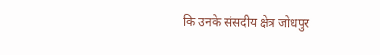कि उनके संसदीय क्षेत्र जोधपुर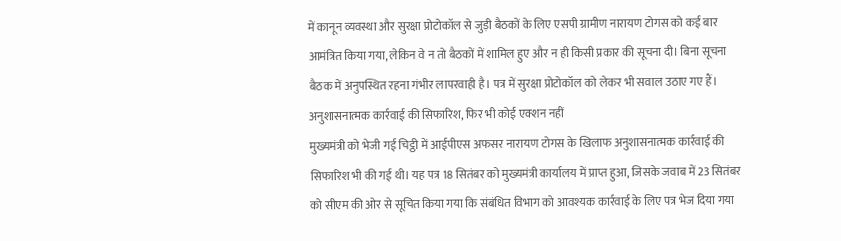में कानून व्यवस्था और सुरक्षा प्रोटोकॉल से जुड़ी बैठकों के लिए एसपी ग्रामीण नारायण टोगस को कई बार आमंत्रित किया गया, लेकिन वे न तो बैठकों में शामिल हुए और न ही किसी प्रकार की सूचना दी। बिना सूचना बैठक में अनुपस्थित रहना गंभीर लापरवाही है। पत्र में सुरक्षा प्रोटोकॉल को लेकर भी सवाल उठाए गए हैं।
अनुशासनात्मक कार्रवाई की सिफारिश, फिर भी कोई एक्शन नहीं
मुख्यमंत्री को भेजी गई चिट्ठी में आईपीएस अफसर नारायण टोगस के खिलाफ अनुशासनात्मक कार्रवाई की सिफारिश भी की गई थी। यह पत्र 18 सितंबर को मुख्यमंत्री कार्यालय में प्राप्त हुआ, जिसके जवाब में 23 सितंबर को सीएम की ओर से सूचित किया गया कि संबंधित विभाग को आवश्यक कार्रवाई के लिए पत्र भेज दिया गया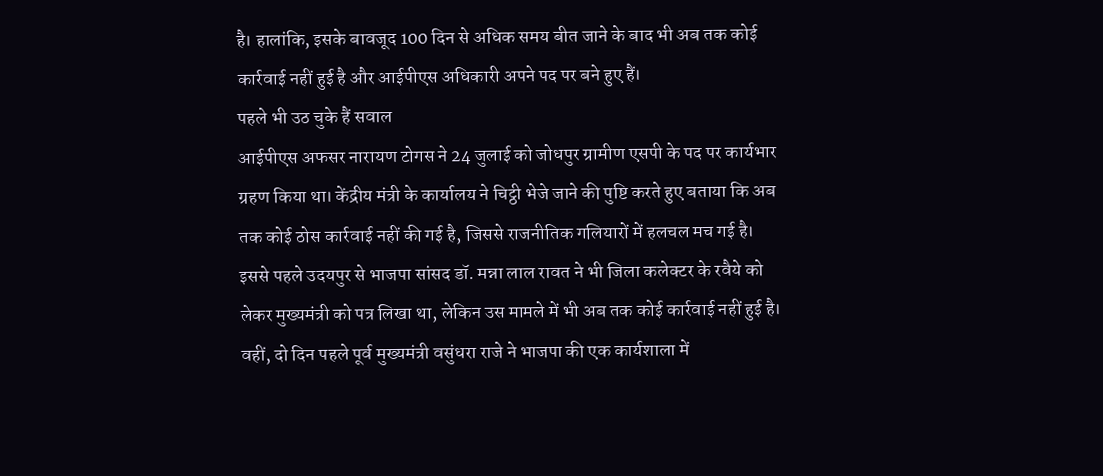है। हालांकि, इसके बावजूद 100 दिन से अधिक समय बीत जाने के बाद भी अब तक कोई कार्रवाई नहीं हुई है और आईपीएस अधिकारी अपने पद पर बने हुए हैं।
पहले भी उठ चुके हैं सवाल
आईपीएस अफसर नारायण टोगस ने 24 जुलाई को जोधपुर ग्रामीण एसपी के पद पर कार्यभार ग्रहण किया था। केंद्रीय मंत्री के कार्यालय ने चिट्ठी भेजे जाने की पुष्टि करते हुए बताया कि अब तक कोई ठोस कार्रवाई नहीं की गई है, जिससे राजनीतिक गलियारों में हलचल मच गई है।
इससे पहले उदयपुर से भाजपा सांसद डॉ. मन्ना लाल रावत ने भी जिला कलेक्टर के रवैये को लेकर मुख्यमंत्री को पत्र लिखा था, लेकिन उस मामले में भी अब तक कोई कार्रवाई नहीं हुई है। वहीं, दो दिन पहले पूर्व मुख्यमंत्री वसुंधरा राजे ने भाजपा की एक कार्यशाला में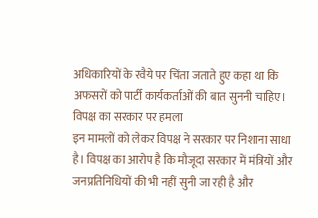अधिकारियों के रवैये पर चिंता जताते हुए कहा था कि अफसरों को पार्टी कार्यकर्ताओं की बात सुननी चाहिए।
विपक्ष का सरकार पर हमला
इन मामलों को लेकर विपक्ष ने सरकार पर निशाना साधा है। विपक्ष का आरोप है कि मौजूदा सरकार में मंत्रियों और जनप्रतिनिधियों की भी नहीं सुनी जा रही है और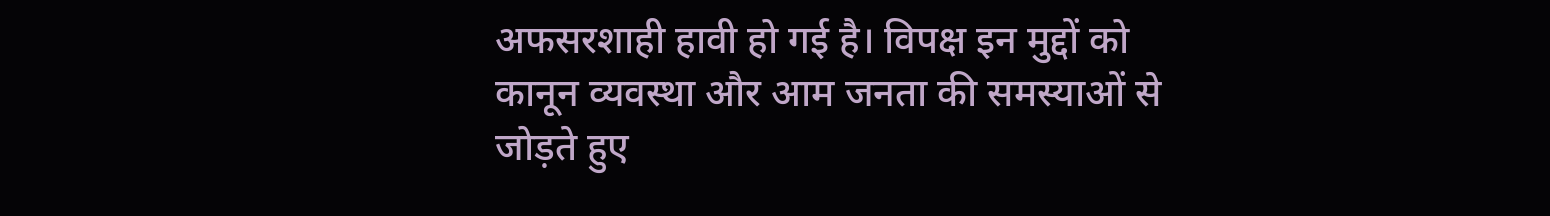अफसरशाही हावी हो गई है। विपक्ष इन मुद्दों को कानून व्यवस्था और आम जनता की समस्याओं से जोड़ते हुए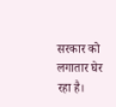सरकार को लगातार घेर रहा है।